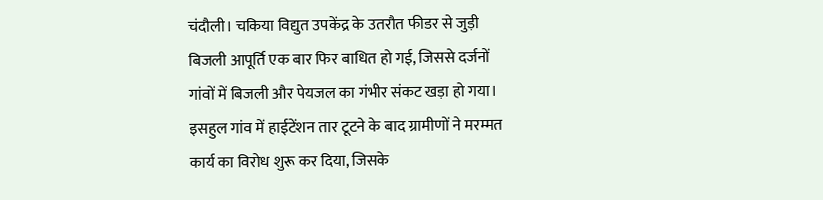चंदौली। चकिया विद्युत उपकेंद्र के उतरौत फीडर से जुड़ी बिजली आपूर्ति एक बार फिर बाधित हो गई, जिससे दर्जनों गांवों में बिजली और पेयजल का गंभीर संकट खड़ा हो गया। इसहुल गांव में हाईटेंशन तार टूटने के बाद ग्रामीणों ने मरम्मत कार्य का विरोध शुरू कर दिया, जिसके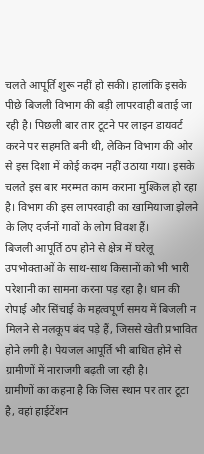चलते आपूर्ति शुरू नहीं हो सकी। हालांकि इसके पीछे बिजली विभाग की बड़ी लापरवाही बताई जा रही है। पिछली बार तार टूटने पर लाइन डायवर्ट करने पर सहमति बनी थी, लेकिन विभाग की ओर से इस दिशा में कोई कदम नहीं उठाया गया। इसके चलते इस बार मरम्मत काम कराना मुश्किल हो रहा है। विभाग की इस लापरवाही का खामियाजा झेलने के लिए दर्जनों गावों के लोग विवश हैं।
बिजली आपूर्ति ठप होने से क्षेत्र में घरेलू उपभोक्ताओं के साथ-साथ किसानों को भी भारी परेशानी का सामना करना पड़ रहा है। धान की रोपाई और सिंचाई के महत्वपूर्ण समय में बिजली न मिलने से नलकूप बंद पड़े हैं, जिससे खेती प्रभावित होने लगी है। पेयजल आपूर्ति भी बाधित होने से ग्रामीणों में नाराजगी बढ़ती जा रही है।
ग्रामीणों का कहना है कि जिस स्थान पर तार टूटा है, वहां हाईटेंशन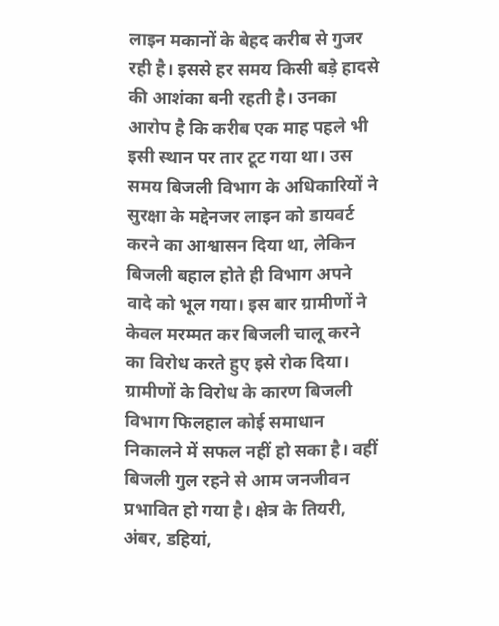लाइन मकानों के बेहद करीब से गुजर रही है। इससे हर समय किसी बड़े हादसे की आशंका बनी रहती है। उनका आरोप है कि करीब एक माह पहले भी इसी स्थान पर तार टूट गया था। उस समय बिजली विभाग के अधिकारियों ने सुरक्षा के मद्देनजर लाइन को डायवर्ट करने का आश्वासन दिया था, लेकिन बिजली बहाल होते ही विभाग अपने वादे को भूल गया। इस बार ग्रामीणों ने केवल मरम्मत कर बिजली चालू करने का विरोध करते हुए इसे रोक दिया।
ग्रामीणों के विरोध के कारण बिजली विभाग फिलहाल कोई समाधान निकालने में सफल नहीं हो सका है। वहीं बिजली गुल रहने से आम जनजीवन प्रभावित हो गया है। क्षेत्र के तियरी, अंबर, डहियां,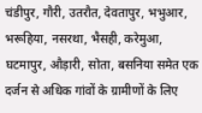चंडीपुर, गौरी, उतरौत, देवतापुर, भभुआर, भरूहिया, नसरथा, भैसही, करेमुआ, घटमापुर, औड़ारी, सोता, बसनिया समेत एक दर्जन से अधिक गांवों के ग्रामीणों के लिए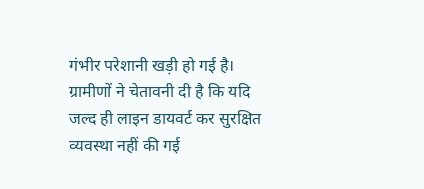गंभीर परेशानी खड़ी हो गई है। ग्रामीणों ने चेतावनी दी है कि यदि जल्द ही लाइन डायवर्ट कर सुरक्षित व्यवस्था नहीं की गई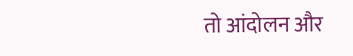तो आंदोलन और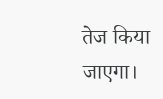तेज किया जाएगा।